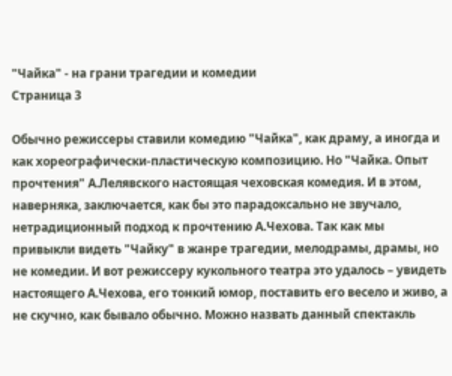"Чайка" - на грани трагедии и комедии
Страница 3

Обычно режиссеры ставили комедию "Чайка", как драму, а иногда и как хореографически-пластическую композицию. Но "Чайка. Опыт прочтения" А.Лелявского настоящая чеховская комедия. И в этом, наверняка, заключается, как бы это парадоксально не звучало, нетрадиционный подход к прочтению А.Чехова. Так как мы привыкли видеть "Чайку" в жанре трагедии, мелодрамы, драмы, но не комедии. И вот режиссеру кукольного театра это удалось – увидеть настоящего А.Чехова, его тонкий юмор, поставить его весело и живо, а не скучно, как бывало обычно. Можно назвать данный спектакль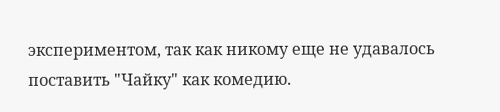экспериментом, так как никому еще не удавалось поставить "Чайку" как комедию.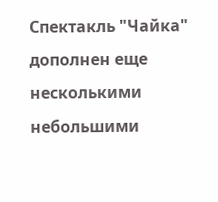Спектакль "Чайка" дополнен еще несколькими небольшими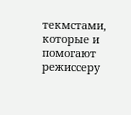текмстами, которые и помогают режиссеру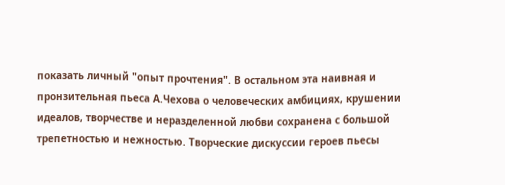показать личный "опыт прочтения". В остальном эта наивная и пронзительная пьеса А.Чехова о человеческих амбициях, крушении идеалов, творчестве и неразделенной любви сохранена с большой трепетностью и нежностью. Творческие дискуссии героев пьесы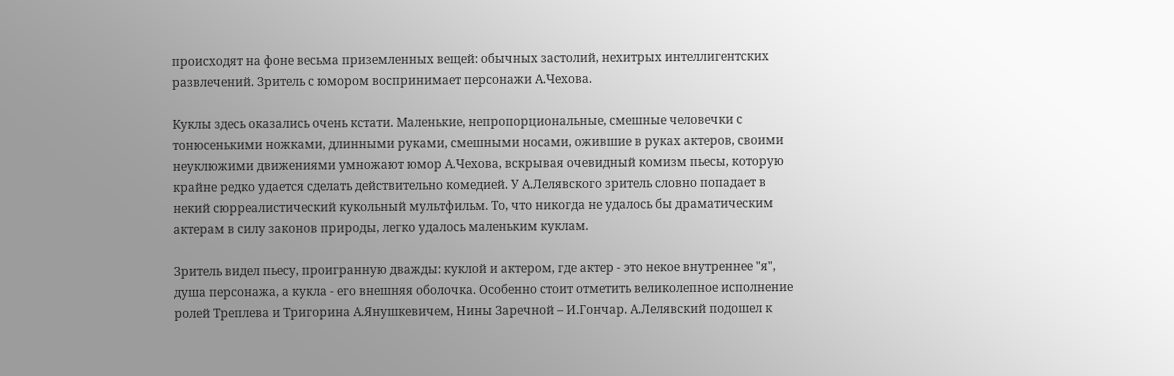происходят на фоне весьма приземленных вещей: обычных застолий, нехитрых интеллигентских развлечений. Зритель с юмором воспринимает персонажи А.Чехова.

Куклы здесь оказались очень кстати. Маленькие, непропорциональные, смешные человечки с тонюсенькими ножками, длинными руками, смешными носами, ожившие в руках актеров, своими неуклюжими движениями умножают юмор А.Чехова, вскрывая очевидный комизм пьесы, которую крайне редко удается сделать действительно комедией. У А.Лелявского зритель словно попадает в некий сюрреалистический кукольный мультфильм. То, что никогда не удалось бы драматическим актерам в силу законов природы, легко удалось маленьким куклам.

Зритель видел пьесу, проигранную дважды: куклой и актером, где актер - это некое внутреннее "я", душа персонажа, а кукла - его внешняя оболочка. Особенно стоит отметить великолепное исполнение ролей Треплева и Тригорина А.Янушкевичем, Нины Заречной – И.Гончар. А.Лелявский подошел к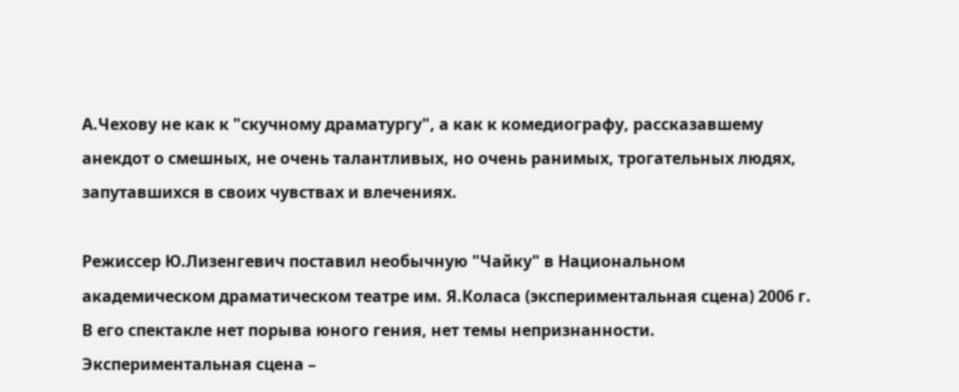А.Чехову не как к "скучному драматургу", а как к комедиографу, рассказавшему анекдот о смешных, не очень талантливых, но очень ранимых, трогательных людях, запутавшихся в своих чувствах и влечениях.

Режиссер Ю.Лизенгевич поставил необычную "Чайку" в Национальном академическом драматическом театре им. Я.Коласа (экспериментальная сцена) 2006 г. В его спектакле нет порыва юного гения, нет темы непризнанности. Экспериментальная сцена –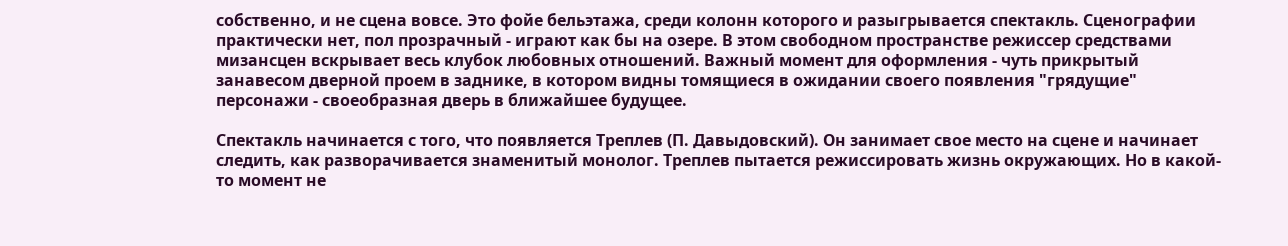собственно, и не сцена вовсе. Это фойе бельэтажа, среди колонн которого и разыгрывается спектакль. Сценографии практически нет, пол прозрачный - играют как бы на озере. В этом свободном пространстве режиссер средствами мизансцен вскрывает весь клубок любовных отношений. Важный момент для оформления - чуть прикрытый занавесом дверной проем в заднике, в котором видны томящиеся в ожидании своего появления "грядущие" персонажи - своеобразная дверь в ближайшее будущее.

Спектакль начинается с того, что появляется Треплев (П. Давыдовский). Он занимает свое место на сцене и начинает следить, как разворачивается знаменитый монолог. Треплев пытается режиссировать жизнь окружающих. Но в какой-то момент не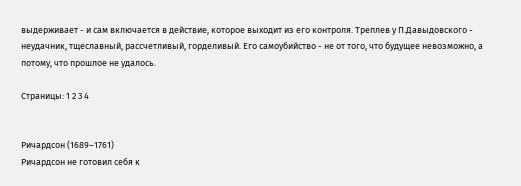выдерживает - и сам включается в действие, которое выходит из его контроля. Треплев у П.Давыдовского - неудачник, тщеславный, рассчетливый, горделивый. Его самоубийство - не от того, что будущее невозможно, а потому, что прошлое не удалось.

Страницы: 1 2 3 4


Ричардсон (1689–1761)
Ричардсон не готовил себя к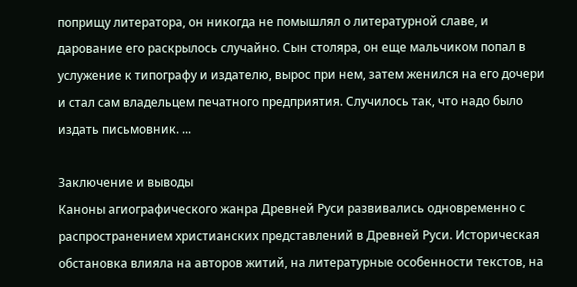поприщу литератора, он никогда не помышлял о литературной славе, и дарование его раскрылось случайно. Сын столяра, он еще мальчиком попал в услужение к типографу и издателю, вырос при нем, затем женился на его дочери и стал сам владельцем печатного предприятия. Случилось так, что надо было издать письмовник. ...

Заключение и выводы
Каноны агиографического жанра Древней Руси развивались одновременно с распространением христианских представлений в Древней Руси. Историческая обстановка влияла на авторов житий, на литературные особенности текстов, на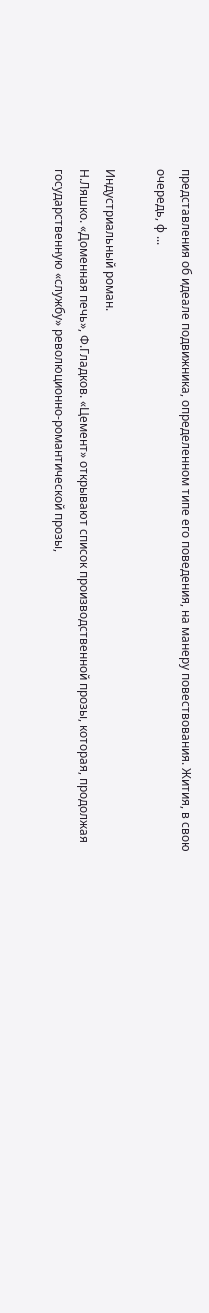представления об идеале подвижника, определенном типе его поведения, на манеру повествования. Жития, в свою очередь, ф ...

Индустриальный роман.
Н.Ляшко. «Доменная печь», Ф.Гладков. «Цемент» открывают список производственной прозы, которая, продолжая государственную «службу» революционно-романтической прозы,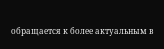обращается к более актуальным в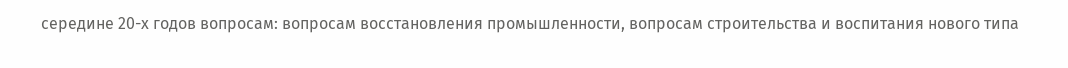середине 20-х годов вопросам: вопросам восстановления промышленности, вопросам строительства и воспитания нового типа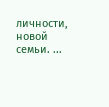личности, новой семьи. ...